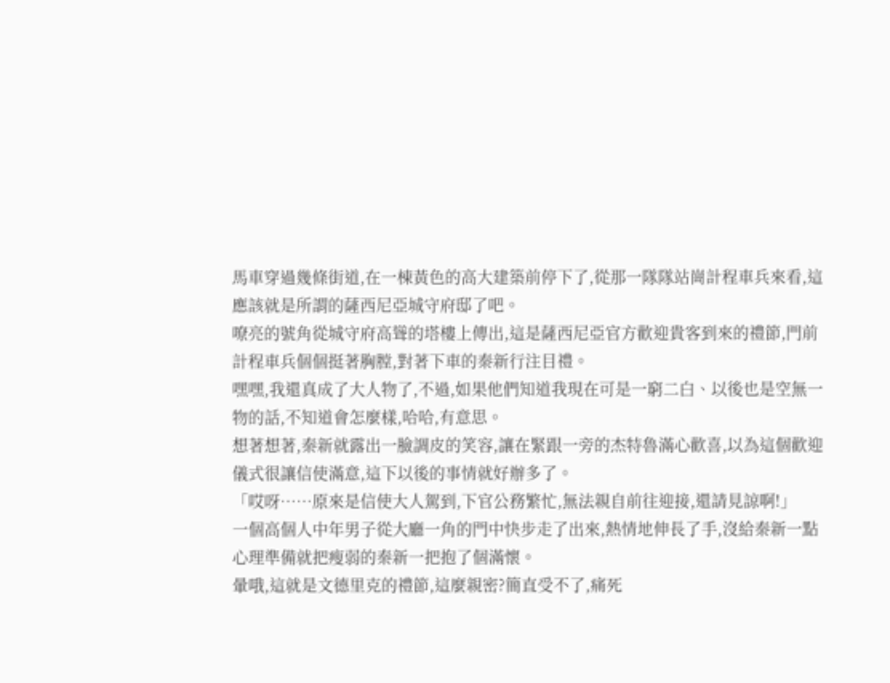馬車穿過幾條街道,在一棟黃色的高大建築前停下了,從那一隊隊站崗計程車兵來看,這應該就是所謂的薩西尼亞城守府邸了吧。
嘹亮的號角從城守府高聳的塔樓上傳出,這是薩西尼亞官方歡迎貴客到來的禮節,門前計程車兵個個挺著胸膛,對著下車的秦新行注目禮。
嘿嘿,我還真成了大人物了,不過,如果他們知道我現在可是一窮二白、以後也是空無一物的話,不知道會怎麼樣,哈哈,有意思。
想著想著,秦新就露出一臉調皮的笑容,讓在緊跟一旁的杰特魯滿心歡喜,以為這個歡迎儀式很讓信使滿意,這下以後的事情就好辦多了。
「哎呀……原來是信使大人駕到,下官公務繁忙,無法親自前往迎接,還請見諒啊!」
一個高個人中年男子從大廳一角的門中快步走了出來,熱情地伸長了手,沒給秦新一點心理準備就把瘦弱的秦新一把抱了個滿懷。
暈哦,這就是文德里克的禮節,這麼親密?簡直受不了,痛死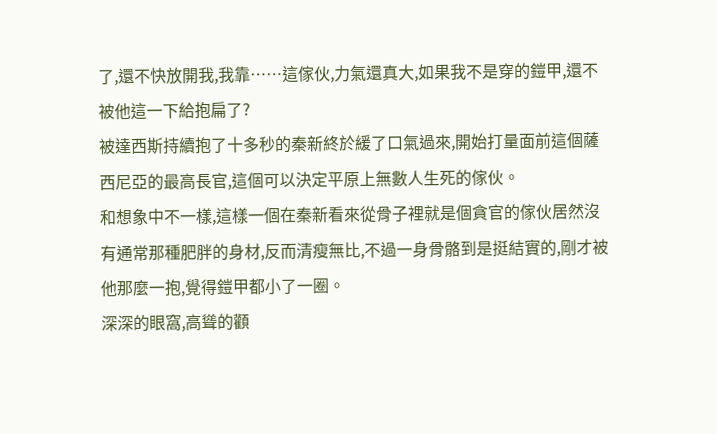了,還不快放開我,我靠……這傢伙,力氣還真大,如果我不是穿的鎧甲,還不被他這一下給抱扁了?
被達西斯持續抱了十多秒的秦新終於緩了口氣過來,開始打量面前這個薩西尼亞的最高長官,這個可以決定平原上無數人生死的傢伙。
和想象中不一樣,這樣一個在秦新看來從骨子裡就是個貪官的傢伙居然沒有通常那種肥胖的身材,反而清瘦無比,不過一身骨骼到是挺結實的,剛才被他那麼一抱,覺得鎧甲都小了一圈。
深深的眼窩,高聳的顴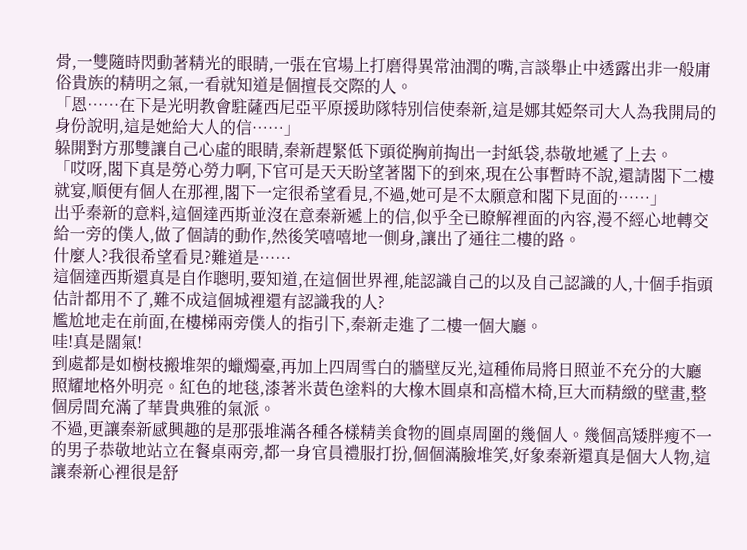骨,一雙隨時閃動著精光的眼睛,一張在官場上打磨得異常油潤的嘴,言談舉止中透露出非一般庸俗貴族的精明之氣,一看就知道是個擅長交際的人。
「恩……在下是光明教會駐薩西尼亞平原援助隊特別信使秦新,這是娜其婭祭司大人為我開局的身份說明,這是她給大人的信……」
躲開對方那雙讓自己心虛的眼睛,秦新趕緊低下頭從胸前掏出一封紙袋,恭敬地遞了上去。
「哎呀,閣下真是勞心勞力啊,下官可是天天盼望著閣下的到來,現在公事暫時不說,還請閣下二樓就宴,順便有個人在那裡,閣下一定很希望看見,不過,她可是不太願意和閣下見面的……」
出乎秦新的意料,這個達西斯並沒在意秦新遞上的信,似乎全已瞭解裡面的內容,漫不經心地轉交給一旁的僕人,做了個請的動作,然後笑嘻嘻地一側身,讓出了通往二樓的路。
什麼人?我很希望看見?難道是……
這個達西斯還真是自作聰明,要知道,在這個世界裡,能認識自己的以及自己認識的人,十個手指頭估計都用不了,難不成這個城裡還有認識我的人?
尷尬地走在前面,在樓梯兩旁僕人的指引下,秦新走進了二樓一個大廳。
哇!真是闊氣!
到處都是如樹枝搬堆架的蠟燭臺,再加上四周雪白的牆壁反光,這種佈局將日照並不充分的大廳照耀地格外明亮。紅色的地毯,漆著米黃色塗料的大橡木圓桌和高檔木椅,巨大而精緻的壁畫,整個房間充滿了華貴典雅的氣派。
不過,更讓秦新感興趣的是那張堆滿各種各樣精美食物的圓桌周圍的幾個人。幾個高矮胖瘦不一的男子恭敬地站立在餐桌兩旁,都一身官員禮服打扮,個個滿臉堆笑,好象秦新還真是個大人物,這讓秦新心裡很是舒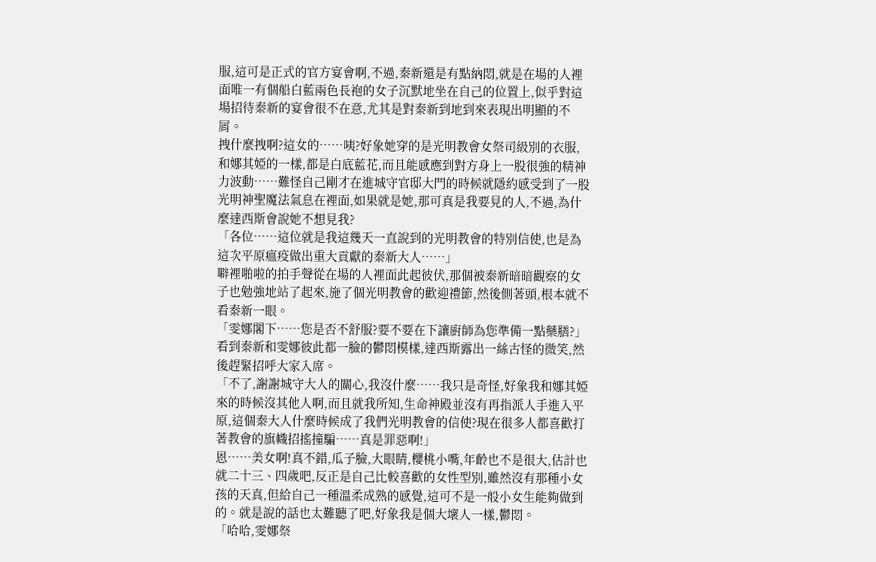服,這可是正式的官方宴會啊,不過,秦新還是有點納悶,就是在場的人裡面唯一有個船白藍兩色長袍的女子沉默地坐在自己的位置上,似乎對這場招待秦新的宴會很不在意,尤其是對秦新到地到來表現出明顯的不屑。
拽什麼拽啊?這女的……咦?好象她穿的是光明教會女祭司級別的衣服,和娜其婭的一樣,都是白底藍花,而且能感應到對方身上一股很強的精神力波動……難怪自己剛才在進城守官邸大門的時候就隱約感受到了一股光明神聖魔法氣息在裡面,如果就是她,那可真是我要見的人,不過,為什麼達西斯會說她不想見我?
「各位……這位就是我這幾天一直說到的光明教會的特別信使,也是為這次平原瘟疫做出重大貢獻的秦新大人……」
噼裡啪啦的拍手聲從在場的人裡面此起彼伏,那個被秦新暗暗觀察的女子也勉強地站了起來,施了個光明教會的歡迎禮節,然後側著頭,根本就不看秦新一眼。
「雯娜閣下……您是否不舒服?要不要在下讓廚師為您準備一點藥膳?」
看到秦新和雯娜彼此都一臉的鬱悶模樣,達西斯露出一絲古怪的微笑,然後趕緊招呼大家入席。
「不了,謝謝城守大人的關心,我沒什麼……我只是奇怪,好象我和娜其婭來的時候沒其他人啊,而且就我所知,生命神殿並沒有再指派人手進入平原,這個秦大人什麼時候成了我們光明教會的信使?現在很多人都喜歡打著教會的旗幟招搖撞騙……真是罪惡啊!」
恩……美女啊!真不錯,瓜子臉,大眼睛,櫻桃小嘴,年齡也不是很大,估計也就二十三、四歲吧,反正是自己比較喜歡的女性型別,雖然沒有那種小女孩的天真,但給自己一種溫柔成熟的感覺,這可不是一般小女生能夠做到的。就是說的話也太難聽了吧,好象我是個大壞人一樣,鬱悶。
「哈哈,雯娜祭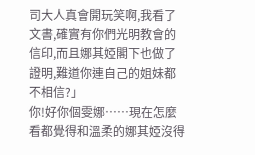司大人真會開玩笑啊,我看了文書,確實有你們光明教會的信印,而且娜其婭閣下也做了證明,難道你連自己的姐妹都不相信?」
你!好你個雯娜……現在怎麼看都覺得和溫柔的娜其婭沒得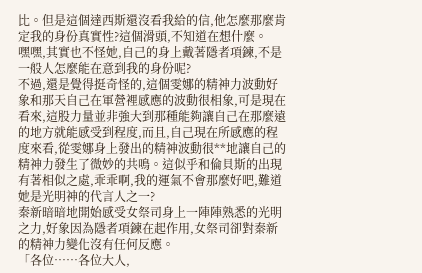比。但是這個達西斯還沒看我給的信,他怎麼那麼肯定我的身份真實性?這個滑頭,不知道在想什麼。
嘿嘿,其實也不怪她,自己的身上戴著隱者項鍊,不是一般人怎麼能在意到我的身份呢?
不過,還是覺得挺奇怪的,這個雯娜的精神力波動好象和那天自己在軍營裡感應的波動很相象,可是現在看來,這股力量並非強大到那種能夠讓自己在那麼遠的地方就能感受到程度,而且,自己現在所感應的程度來看,從雯娜身上發出的精神波動很**地讓自己的精神力發生了微妙的共鳴。這似乎和倫貝斯的出現有著相似之處,乖乖啊,我的運氣不會那麼好吧,難道她是光明神的代言人之一?
秦新暗暗地開始感受女祭司身上一陣陣熟悉的光明之力,好象因為隱者項鍊在起作用,女祭司卻對秦新的精神力變化沒有任何反應。
「各位……各位大人,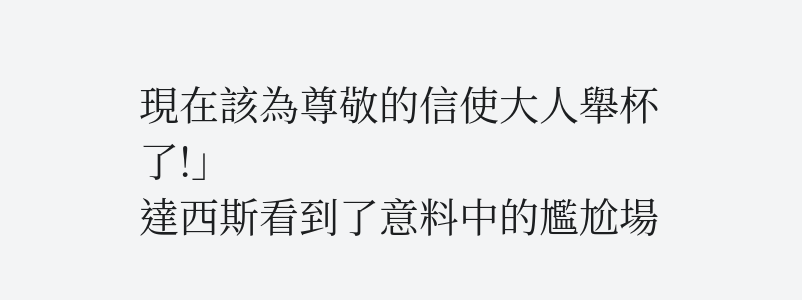現在該為尊敬的信使大人舉杯了!」
達西斯看到了意料中的尷尬場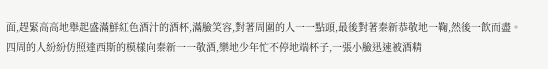面,趕緊高高地舉起盛滿鮮紅色酒汁的酒杯,滿臉笑容,對著周圍的人一一點頭,最後對著秦新恭敬地一鞠,然後一飲而盡。
四周的人紛紛仿照達西斯的模樣向秦新一一敬酒,樂地少年忙不停地端杯子,一張小臉迅速被酒精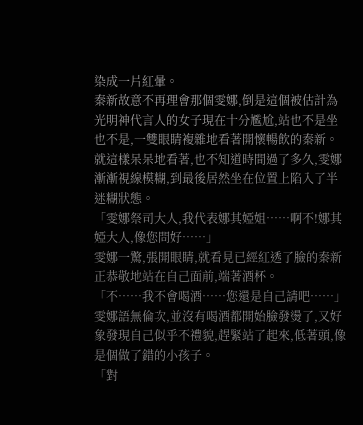染成一片紅暈。
秦新故意不再理會那個雯娜,倒是這個被估計為光明神代言人的女子現在十分尷尬,站也不是坐也不是,一雙眼睛複雜地看著開懷暢飲的秦新。
就這樣呆呆地看著,也不知道時間過了多久,雯娜漸漸視線模糊,到最後居然坐在位置上陷入了半迷糊狀態。
「雯娜祭司大人,我代表娜其婭姐……啊不!娜其婭大人,像您問好……」
雯娜一驚,張開眼睛,就看見已經紅透了臉的秦新正恭敬地站在自己面前,端著酒杯。
「不……我不會喝酒……您還是自己請吧……」
雯娜語無倫次,並沒有喝酒都開始臉發燙了,又好象發現自己似乎不禮貌,趕緊站了起來,低著頭,像是個做了錯的小孩子。
「對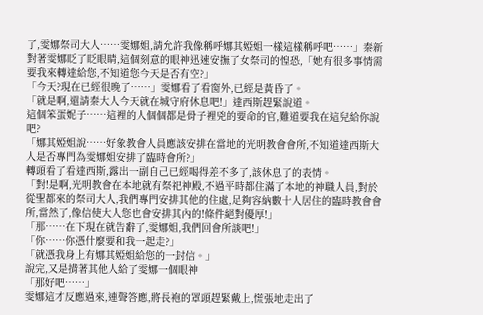了,雯娜祭司大人……雯娜姐,請允許我像稱呼娜其婭姐一樣這樣稱呼吧……」秦新對著雯娜眨了眨眼睛,這個刻意的眼神迅速安撫了女祭司的惶恐,「她有很多事情需要我來轉達給您,不知道您今天是否有空?」
「今天?現在已經很晚了……」雯娜看了看窗外,已經是黃昏了。
「就是啊,還請秦大人今天就在城守府休息吧!」達西斯趕緊說道。
這個笨蛋妮子……這裡的人個個都是骨子裡兇的要命的官,難道要我在這兒給你說吧?
「娜其婭姐說……好象教會人員應該安排在當地的光明教會會所,不知道達西斯大人是否專門為雯娜姐安排了臨時會所?」
轉頭看了看達西斯,露出一副自己已經喝得差不多了,該休息了的表情。
「對!是啊,光明教會在本地就有祭祀神殿,不過平時都住滿了本地的神職人員,對於從聖都來的祭司大人,我們專門安排其他的住處,足夠容納數十人居住的臨時教會會所,當然了,像信使大人您也會安排其內的!條件絕對優厚!」
「那……在下現在就告辭了,雯娜姐,我們回會所談吧!」
「你……你憑什麼要和我一起走?」
「就憑我身上有娜其婭姐給您的一封信。」
說完,又是揹著其他人給了雯娜一個眼神
「那好吧……」
雯娜這才反應過來,連聲答應,將長袍的罩頭趕緊戴上,慌張地走出了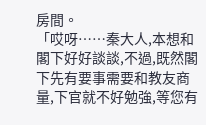房間。
「哎呀……秦大人,本想和閣下好好談談,不過,既然閣下先有要事需要和教友商量,下官就不好勉強,等您有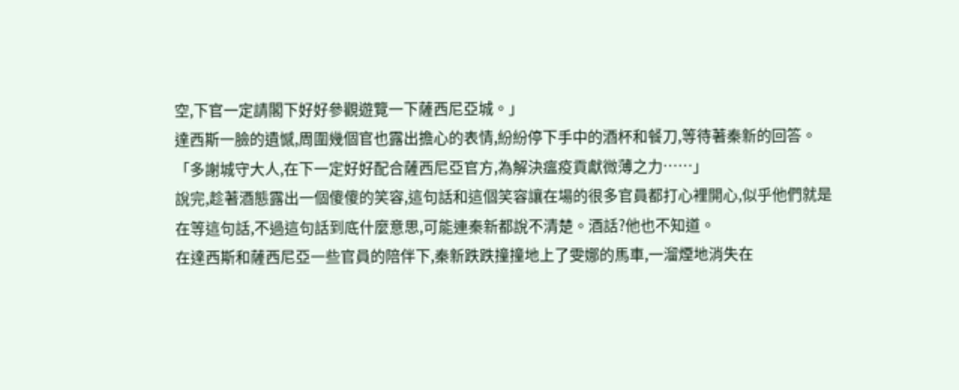空,下官一定請閣下好好參觀遊覽一下薩西尼亞城。」
達西斯一臉的遺憾,周圍幾個官也露出擔心的表情,紛紛停下手中的酒杯和餐刀,等待著秦新的回答。
「多謝城守大人,在下一定好好配合薩西尼亞官方,為解決瘟疫貢獻微薄之力……」
說完,趁著酒態露出一個傻傻的笑容,這句話和這個笑容讓在場的很多官員都打心裡開心,似乎他們就是在等這句話,不過這句話到底什麼意思,可能連秦新都說不清楚。酒話?他也不知道。
在達西斯和薩西尼亞一些官員的陪伴下,秦新跌跌撞撞地上了雯娜的馬車,一溜煙地消失在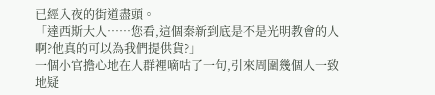已經入夜的街道盡頭。
「達西斯大人……您看,這個秦新到底是不是光明教會的人啊?他真的可以為我們提供貨?」
一個小官擔心地在人群裡嘀咕了一句,引來周圍幾個人一致地疑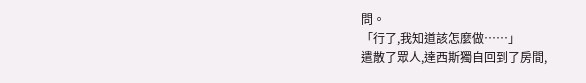問。
「行了,我知道該怎麼做……」
遣散了眾人,達西斯獨自回到了房間,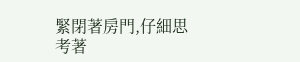緊閉著房門,仔細思考著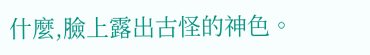什麼,臉上露出古怪的神色。